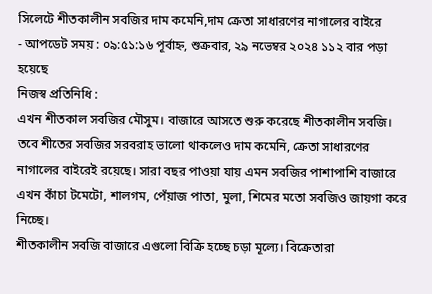সিলেটে শীতকালীন সবজির দাম কমেনি,দাম ক্রেতা সাধারণের নাগালের বাইরে
- আপডেট সময় : ০৯:৫১:১৬ পূর্বাহ্ন, শুক্রবার, ২৯ নভেম্বর ২০২৪ ১১২ বার পড়া হয়েছে
নিজস্ব প্রতিনিধি :
এখন শীতকাল সবজির মৌসুম। বাজারে আসতে শুরু করেছে শীতকালীন সবজি। তবে শীতের সবজির সরবরাহ ভালো থাকলেও দাম কমেনি, ক্রেতা সাধারণের নাগালের বাইরেই রয়েছে। সারা বছর পাওয়া যায় এমন সবজির পাশাপাশি বাজারে এখন কাঁচা টমেটো, শালগম, পেঁয়াজ পাতা, মুলা, শিমের মতো সবজিও জায়গা করে নিচ্ছে।
শীতকালীন সবজি বাজারে এগুলো বিক্রি হচ্ছে চড়া মূল্যে। বিক্রেতারা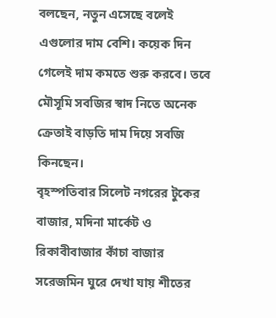বলছেন, নতুন এসেছে বলেই এগুলোর দাম বেশি। কয়েক দিন গেলেই দাম কমতে শুরু করবে। তবে মৌসূমি সবজির স্বাদ নিতে অনেক ক্রেতাই বাড়তি দাম দিয়ে সবজি কিনছেন।
বৃহস্পতিবার সিলেট নগরের টুকের বাজার, মদিনা মার্কেট ও রিকাবীবাজার কাঁচা বাজার সরেজমিন ঘুরে দেখা যায় শীতের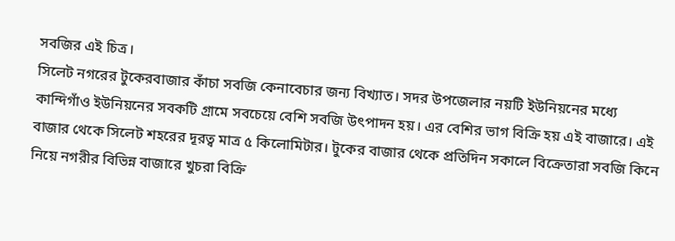সবজির এই চিত্র।
সিলেট নগরের টুকেরবাজার কাঁচা সবজি কেনাবেচার জন্য বিখ্যাত। সদর উপজেলার নয়টি ইউনিয়নের মধ্যে কান্দিগাঁও ইউনিয়নের সবকটি গ্রামে সবচেয়ে বেশি সবজি উৎপাদন হয়। এর বেশির ভাগ বিক্রি হয় এই বাজারে। এই বাজার থেকে সিলেট শহরের দূরত্ব মাত্র ৫ কিলোমিটার। টুকের বাজার থেকে প্রতিদিন সকালে বিক্রেতারা সবজি কিনে নিয়ে নগরীর বিভিন্ন বাজারে খুচরা বিক্রি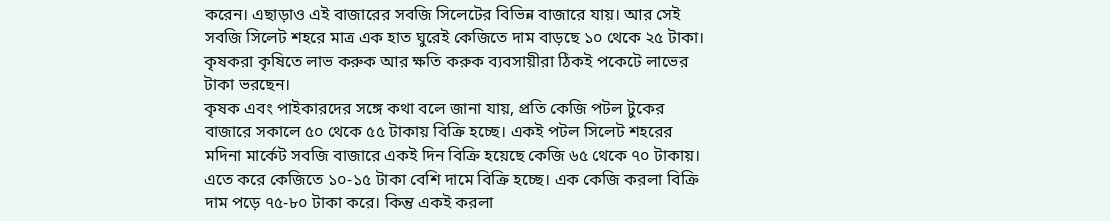করেন। এছাড়াও এই বাজারের সবজি সিলেটের বিভিন্ন বাজারে যায়। আর সেই সবজি সিলেট শহরে মাত্র এক হাত ঘুরেই কেজিতে দাম বাড়ছে ১০ থেকে ২৫ টাকা। কৃষকরা কৃষিতে লাভ করুক আর ক্ষতি করুক ব্যবসায়ীরা ঠিকই পকেটে লাভের টাকা ভরছেন।
কৃষক এবং পাইকারদের সঙ্গে কথা বলে জানা যায়, প্রতি কেজি পটল টুকের বাজারে সকালে ৫০ থেকে ৫৫ টাকায় বিক্রি হচ্ছে। একই পটল সিলেট শহরের মদিনা মার্কেট সবজি বাজারে একই দিন বিক্রি হয়েছে কেজি ৬৫ থেকে ৭০ টাকায়। এতে করে কেজিতে ১০-১৫ টাকা বেশি দামে বিক্রি হচ্ছে। এক কেজি করলা বিক্রি দাম পড়ে ৭৫-৮০ টাকা করে। কিন্তু একই করলা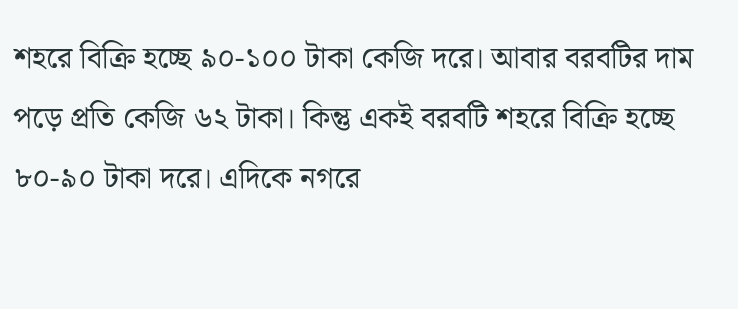শহরে বিক্রি হচ্ছে ৯০-১০০ টাকা কেজি দরে। আবার বরবটির দাম পড়ে প্রতি কেজি ৬২ টাকা। কিন্তু একই বরবটি শহরে বিক্রি হচ্ছে ৮০-৯০ টাকা দরে। এদিকে নগরে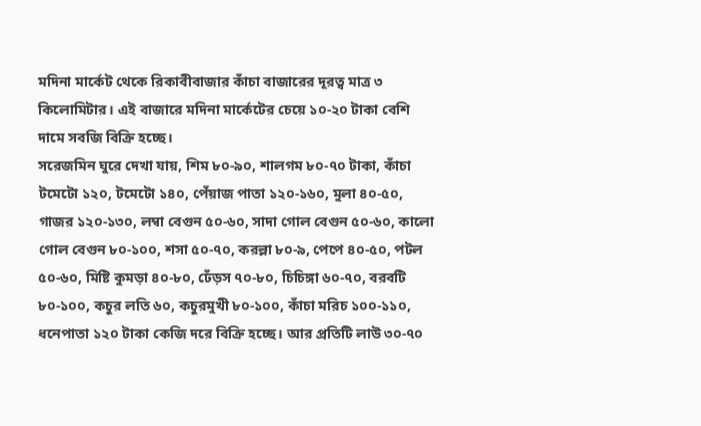মদিনা মার্কেট থেকে রিকাবীবাজার কাঁচা বাজারের দূরত্ব মাত্র ৩ কিলোমিটার। এই বাজারে মদিনা মার্কেটের চেয়ে ১০-২০ টাকা বেশি দামে সবজি বিক্রি হচ্ছে।
সরেজমিন ঘুরে দেখা যায়, শিম ৮০-৯০, শালগম ৮০-৭০ টাকা, কাঁচা টমেটো ১২০, টমেটো ১৪০, পেঁয়াজ পাতা ১২০-১৬০, মুলা ৪০-৫০, গাজর ১২০-১৩০, লম্বা বেগুন ৫০-৬০, সাদা গোল বেগুন ৫০-৬০, কালো গোল বেগুন ৮০-১০০, শসা ৫০-৭০, করল্লা ৮০-৯, পেপে ৪০-৫০, পটল ৫০-৬০, মিষ্টি কুমড়া ৪০-৮০, ঢেঁড়স ৭০-৮০, চিচিঙ্গা ৬০-৭০, বরবটি ৮০-১০০, কচুর লতি ৬০, কচুরমুখী ৮০-১০০, কাঁচা মরিচ ১০০-১১০, ধনেপাতা ১২০ টাকা কেজি দরে বিক্রি হচ্ছে। আর প্রতিটি লাউ ৩০-৭০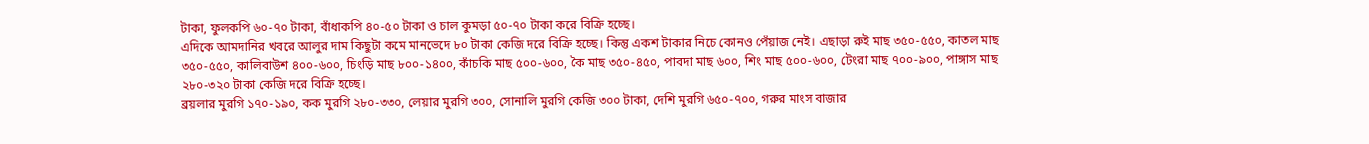টাকা, ফুলকপি ৬০-৭০ টাকা, বাঁধাকপি ৪০-৫০ টাকা ও চাল কুমড়া ৫০-৭০ টাকা করে বিক্রি হচ্ছে।
এদিকে আমদানির খবরে আলুর দাম কিছুটা কমে মানভেদে ৮০ টাকা কেজি দরে বিক্রি হচ্ছে। কিন্তু একশ টাকার নিচে কোনও পেঁয়াজ নেই। এছাড়া রুই মাছ ৩৫০-৫৫০, কাতল মাছ ৩৫০-৫৫০, কালিবাউশ ৪০০-৬০০, চিংড়ি মাছ ৮০০-১৪০০, কাঁচকি মাছ ৫০০-৬০০, কৈ মাছ ৩৫০-৪৫০, পাবদা মাছ ৬০০, শিং মাছ ৫০০-৬০০, টেংরা মাছ ৭০০-৯০০, পাঙ্গাস মাছ ২৮০-৩২০ টাকা কেজি দরে বিক্রি হচ্ছে।
ব্রয়লার মুরগি ১৭০-১৯০, কক মুরগি ২৮০-৩৩০, লেয়ার মুরগি ৩০০, সোনালি মুরগি কেজি ৩০০ টাকা, দেশি মুরগি ৬৫০-৭০০, গরুর মাংস বাজার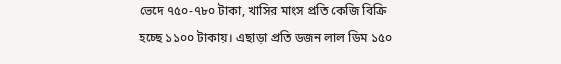ভেদে ৭৫০-৭৮০ টাকা, খাসির মাংস প্রতি কেজি বিক্রি হচ্ছে ১১০০ টাকায়। এছাড়া প্রতি ডজন লাল ডিম ১৫০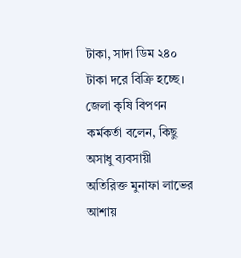টাকা, সাদা ডিম ২৪০ টাকা দরে বিক্রি হচ্ছে।
জেলা কৃষি বিপণন কর্মকর্তা বলেন, কিছু অসাধু ব্যবসায়ী অতিরিক্ত মুনাফা লাভের আশায়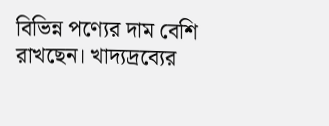বিভিন্ন পণ্যের দাম বেশি রাখছেন। খাদ্যদ্রব্যের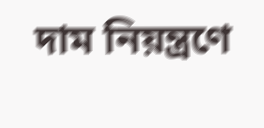দাম নিয়ন্ত্রণে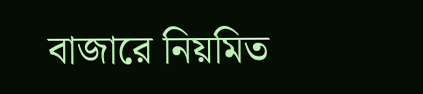বাজারে নিয়মিত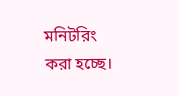মনিটরিং করা হচ্ছে।